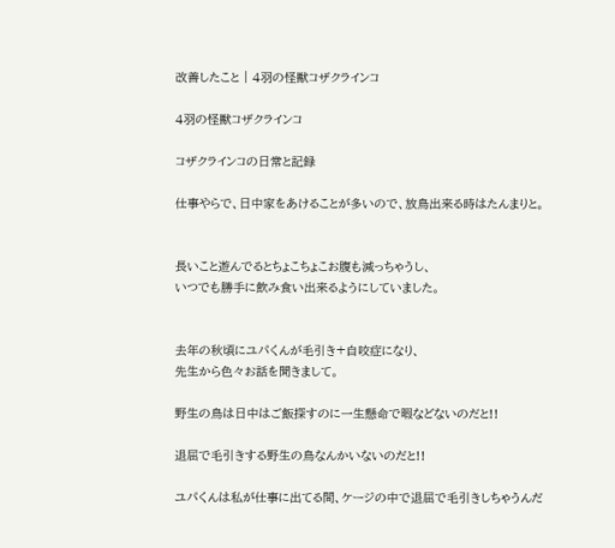改善したこと | 4羽の怪獣コザクラインコ

4羽の怪獣コザクラインコ

コザクラインコの日常と記録

仕事やらで、日中家をあけることが多いので、放鳥出来る時はたんまりと。


長いこと遊んでるとちょこちょこお腹も減っちゃうし、
いつでも勝手に飲み食い出来るようにしていました。


去年の秋頃にユパくんが毛引き+自咬症になり、
先生から色々お話を聞きまして。

野生の鳥は日中はご飯探すのに一生懸命で暇などないのだと!!

退屈で毛引きする野生の鳥なんかいないのだと!!

ユパくんは私が仕事に出てる間、ケージの中で退屈で毛引きしちゃうんだ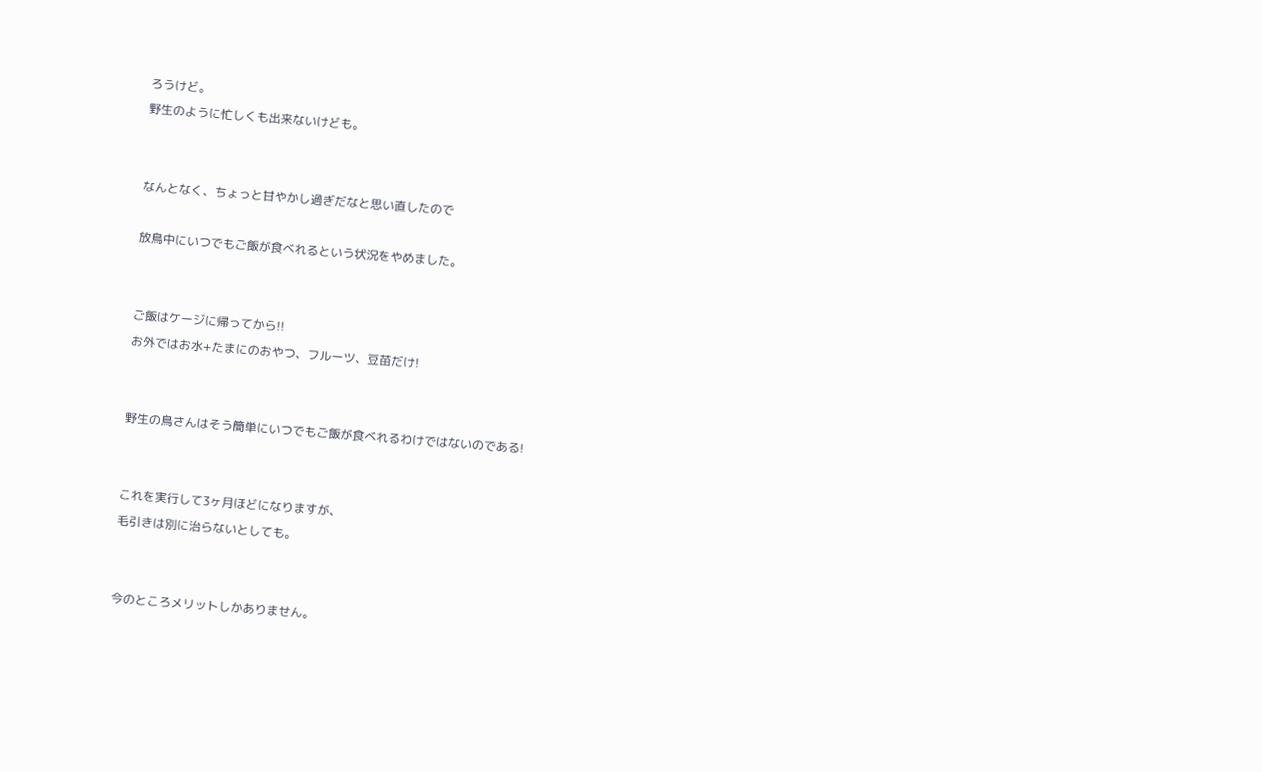ろうけど。
野生のように忙しくも出来ないけども。


なんとなく、ちょっと甘やかし過ぎだなと思い直したので

放鳥中にいつでもご飯が食べれるという状況をやめました。


ご飯はケージに帰ってから!!
お外ではお水+たまにのおやつ、フルーツ、豆苗だけ!


野生の鳥さんはそう簡単にいつでもご飯が食べれるわけではないのである!


これを実行して3ヶ月ほどになりますが、
毛引きは別に治らないとしても。


今のところメリットしかありません。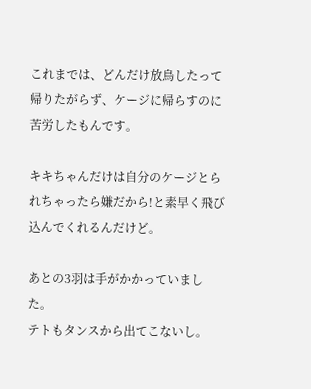これまでは、どんだけ放鳥したって帰りたがらず、ケージに帰らすのに苦労したもんです。

キキちゃんだけは自分のケージとられちゃったら嫌だから!と素早く飛び込んでくれるんだけど。

あとの3羽は手がかかっていました。
テトもタンスから出てこないし。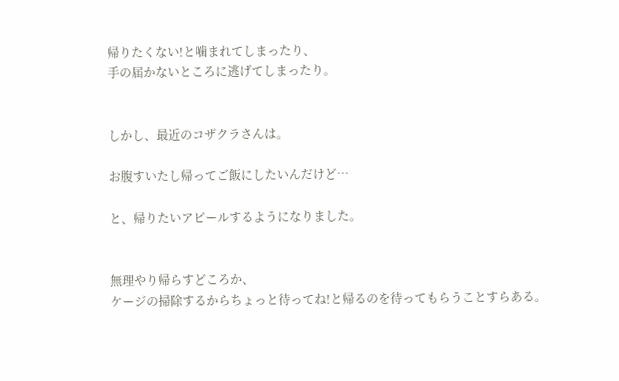帰りたくない!と噛まれてしまったり、
手の届かないところに逃げてしまったり。


しかし、最近のコザクラさんは。

お腹すいたし帰ってご飯にしたいんだけど…

と、帰りたいアピールするようになりました。


無理やり帰らすどころか、
ケージの掃除するからちょっと待ってね!と帰るのを待ってもらうことすらある。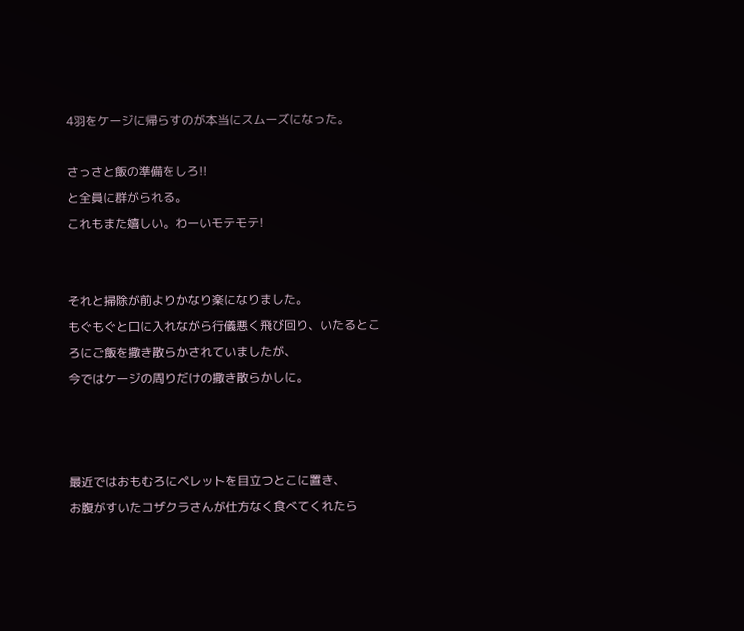4羽をケージに帰らすのが本当にスムーズになった。

さっさと飯の準備をしろ!!
と全員に群がられる。
これもまた嬉しい。わーいモテモテ!


それと掃除が前よりかなり楽になりました。
もぐもぐと口に入れながら行儀悪く飛び回り、いたるところにご飯を撒き散らかされていましたが、
今ではケージの周りだけの撒き散らかしに。



最近ではおもむろにペレットを目立つとこに置き、
お腹がすいたコザクラさんが仕方なく食べてくれたら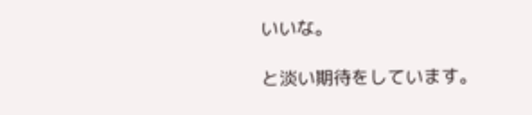いいな。

と淡い期待をしています。